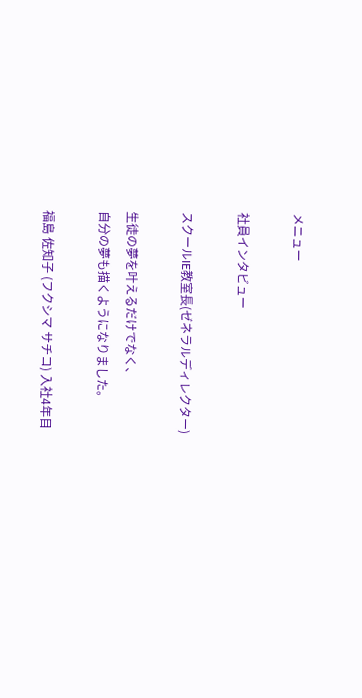メニュー

社員インタビュー

スクールIE教室長(ゼネラルディレクター)

生徒の夢を叶えるだけでなく、
自分の夢も描くようになりました。

福島 佐知子 (フクシマ サチコ) 入社4年目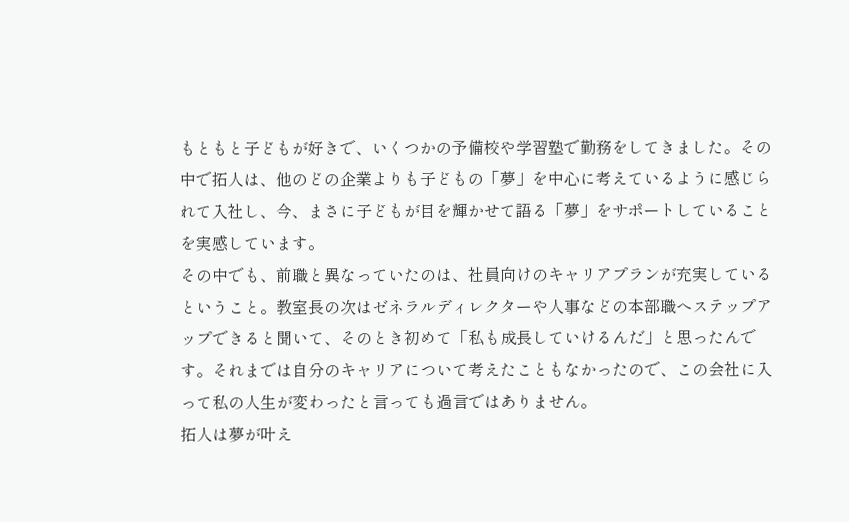もともと子どもが好きで、いくつかの予備校や学習塾で勤務をしてきました。その中で拓人は、他のどの企業よりも子どもの「夢」を中心に考えているように感じられて入社し、今、まさに子どもが目を輝かせて語る「夢」をサポートしていることを実感しています。
その中でも、前職と異なっていたのは、社員向けのキャリアプランが充実しているということ。教室長の次はゼネラルディレクターや人事などの本部職へステップアップできると聞いて、そのとき初めて「私も成長していけるんだ」と思ったんです。それまでは自分のキャリアについて考えたこともなかったので、この会社に入って私の人生が変わったと言っても過言ではありません。
拓人は夢が叶え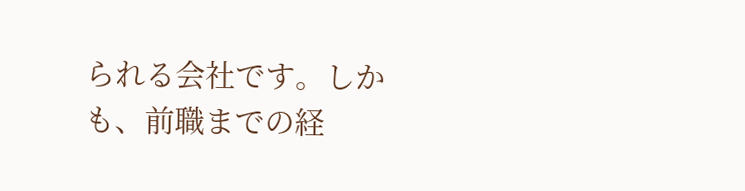られる会社です。しかも、前職までの経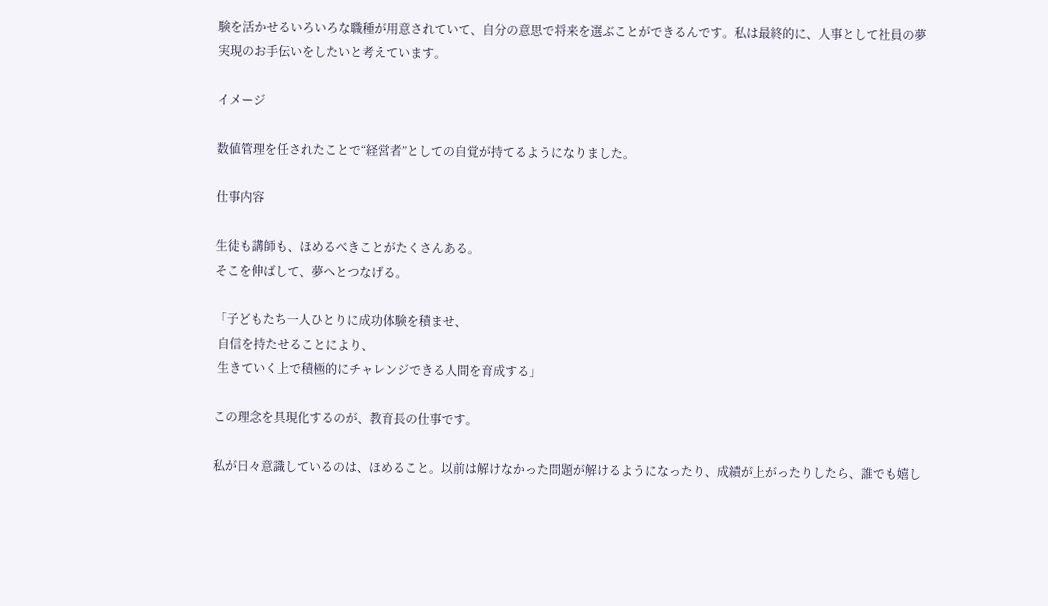験を活かせるいろいろな職種が用意されていて、自分の意思で将来を選ぶことができるんです。私は最終的に、人事として社員の夢実現のお手伝いをしたいと考えています。

イメージ

数値管理を任されたことで“経営者”としての自覚が持てるようになりました。

仕事内容

生徒も講師も、ほめるべきことがたくさんある。
そこを伸ばして、夢へとつなげる。

「子どもたち一人ひとりに成功体験を積ませ、
 自信を持たせることにより、
 生きていく上で積極的にチャレンジできる人間を育成する」

この理念を具現化するのが、教育長の仕事です。

私が日々意識しているのは、ほめること。以前は解けなかった問題が解けるようになったり、成績が上がったりしたら、誰でも嬉し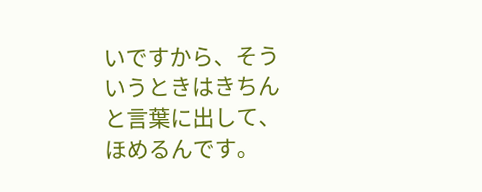いですから、そういうときはきちんと言葉に出して、ほめるんです。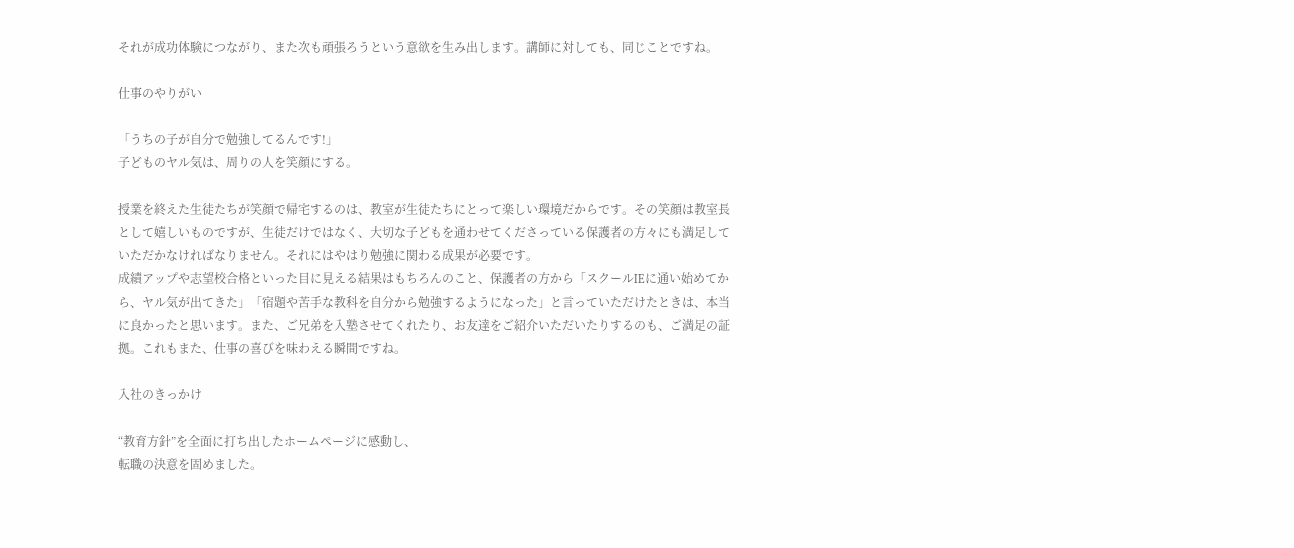それが成功体験につながり、また次も頑張ろうという意欲を生み出します。講師に対しても、同じことですね。

仕事のやりがい

「うちの子が自分で勉強してるんです!」
子どものヤル気は、周りの人を笑顔にする。

授業を終えた生徒たちが笑顔で帰宅するのは、教室が生徒たちにとって楽しい環境だからです。その笑顔は教室長として嬉しいものですが、生徒だけではなく、大切な子どもを通わせてくださっている保護者の方々にも満足していただかなければなりません。それにはやはり勉強に関わる成果が必要です。
成績アップや志望校合格といった目に見える結果はもちろんのこと、保護者の方から「スクールIEに通い始めてから、ヤル気が出てきた」「宿題や苦手な教科を自分から勉強するようになった」と言っていただけたときは、本当に良かったと思います。また、ご兄弟を入塾させてくれたり、お友達をご紹介いただいたりするのも、ご満足の証拠。これもまた、仕事の喜びを味わえる瞬間ですね。

入社のきっかけ

“教育方針”を全面に打ち出したホームページに感動し、
転職の決意を固めました。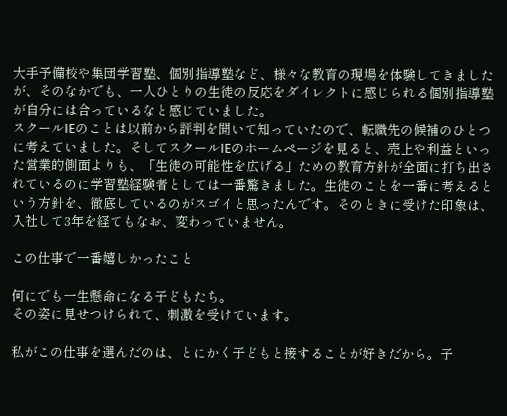大手予備校や集団学習塾、個別指導塾など、様々な教育の現場を体験してきましたが、そのなかでも、一人ひとりの生徒の反応をダイレクトに感じられる個別指導塾が自分には合っているなと感じていました。
スクールIEのことは以前から評判を聞いて知っていたので、転職先の候補のひとつに考えていました。そしてスクールIEのホームページを見ると、売上や利益といった営業的側面よりも、「生徒の可能性を広げる」ための教育方針が全面に打ち出されているのに学習塾経験者としては一番驚きました。生徒のことを一番に考えるという方針を、徹底しているのがスゴイと思ったんです。そのときに受けた印象は、入社して3年を経てもなお、変わっていません。

この仕事で一番嬉しかったこと

何にでも一生懸命になる子どもたち。
その姿に見せつけられて、刺激を受けています。

私がこの仕事を選んだのは、とにかく子どもと接することが好きだから。子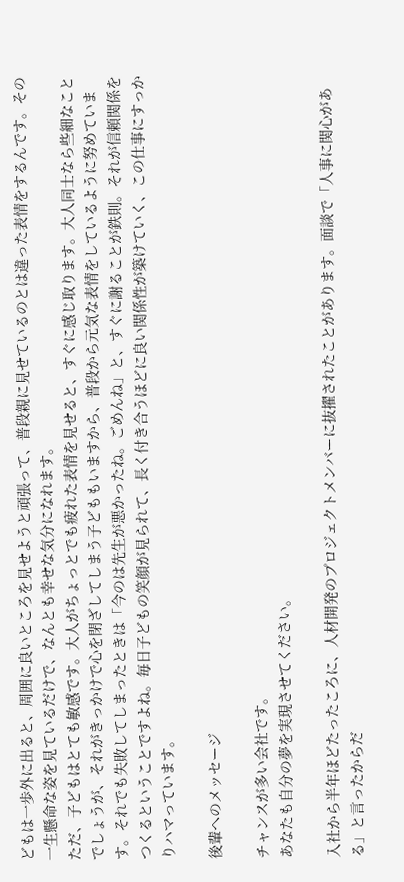どもは一歩外に出ると、周囲に良いところを見せようと頑張って、普段親に見せているのとは違った表情をするんです。その一生懸命な姿を見ているだけで、なんとも幸せな気分になれます。
ただ、子どもはとても敏感です。大人がちょっとでも疲れた表情を見せると、すぐに感じ取ります。大人同士なら些細なことでしょうが、それがきっかけで心を閉ざしてしまう子どももいますから、普段から元気な表情をしているように努めています。それでも失敗してしまったときは「今のは先生が悪かったね。ごめんね」と、すぐに謝ることが鉄則。それが信頼関係をつくるということですよね。毎日子どもの笑顔が見られて、長く付き合うほどに良い関係性が築けていく、この仕事にすっかりハマっています。

後輩へのメッセージ

チャンスが多い会社です。
あなたも自分の夢を実現させてください。

入社から半年ほどたったころに、人材開発のプロジェクトメンバーに抜擢されたことがあります。面談で「人事に関心がある」と言ったからだ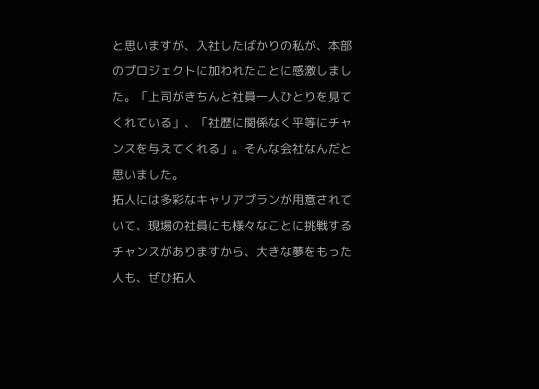と思いますが、入社したばかりの私が、本部のプロジェクトに加われたことに感激しました。「上司がきちんと社員一人ひとりを見てくれている」、「社歴に関係なく平等にチャンスを与えてくれる」。そんな会社なんだと思いました。
拓人には多彩なキャリアプランが用意されていて、現場の社員にも様々なことに挑戦するチャンスがありますから、大きな夢をもった人も、ぜひ拓人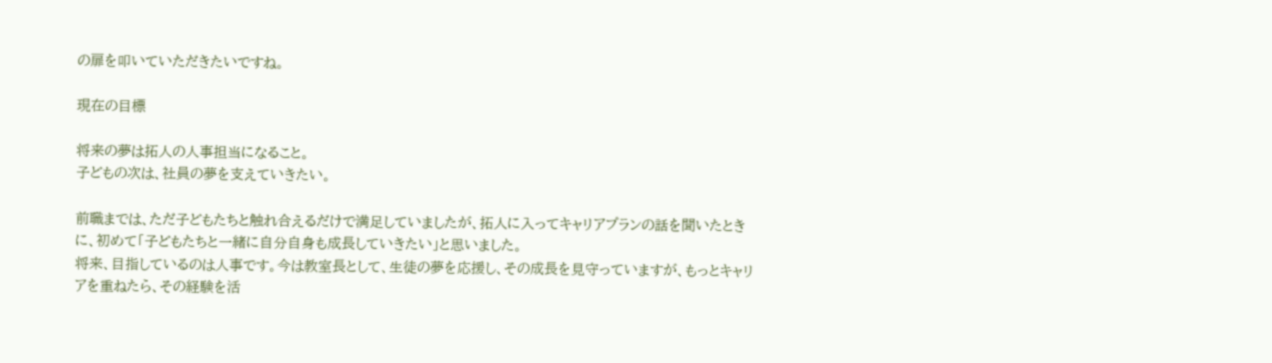の扉を叩いていただきたいですね。

現在の目標

将来の夢は拓人の人事担当になること。
子どもの次は、社員の夢を支えていきたい。

前職までは、ただ子どもたちと触れ合えるだけで満足していましたが、拓人に入ってキャリアプランの話を聞いたときに、初めて「子どもたちと一緒に自分自身も成長していきたい」と思いました。
将来、目指しているのは人事です。今は教室長として、生徒の夢を応援し、その成長を見守っていますが、もっとキャリアを重ねたら、その経験を活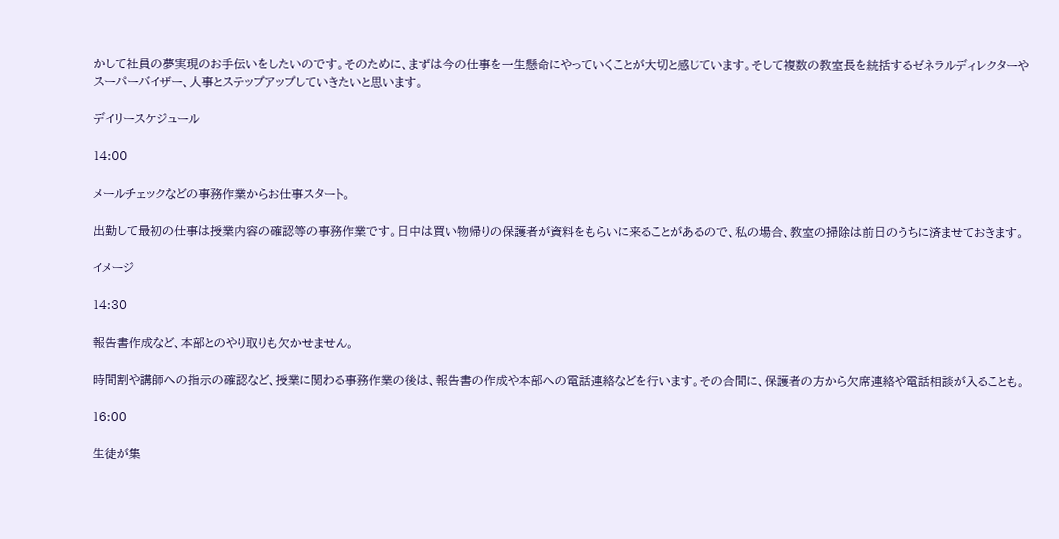かして社員の夢実現のお手伝いをしたいのです。そのために、まずは今の仕事を一生懸命にやっていくことが大切と感じています。そして複数の教室長を統括するゼネラルディレクターやスーパーバイザー、人事とステップアップしていきたいと思います。

デイリースケジュール

14:00

メールチェックなどの事務作業からお仕事スタート。

出勤して最初の仕事は授業内容の確認等の事務作業です。日中は買い物帰りの保護者が資料をもらいに来ることがあるので、私の場合、教室の掃除は前日のうちに済ませておきます。

イメージ

14:30

報告書作成など、本部とのやり取りも欠かせません。

時間割や講師への指示の確認など、授業に関わる事務作業の後は、報告書の作成や本部への電話連絡などを行います。その合間に、保護者の方から欠席連絡や電話相談が入ることも。

16:00

生徒が集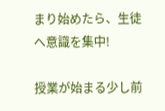まり始めたら、生徒へ意識を集中!

授業が始まる少し前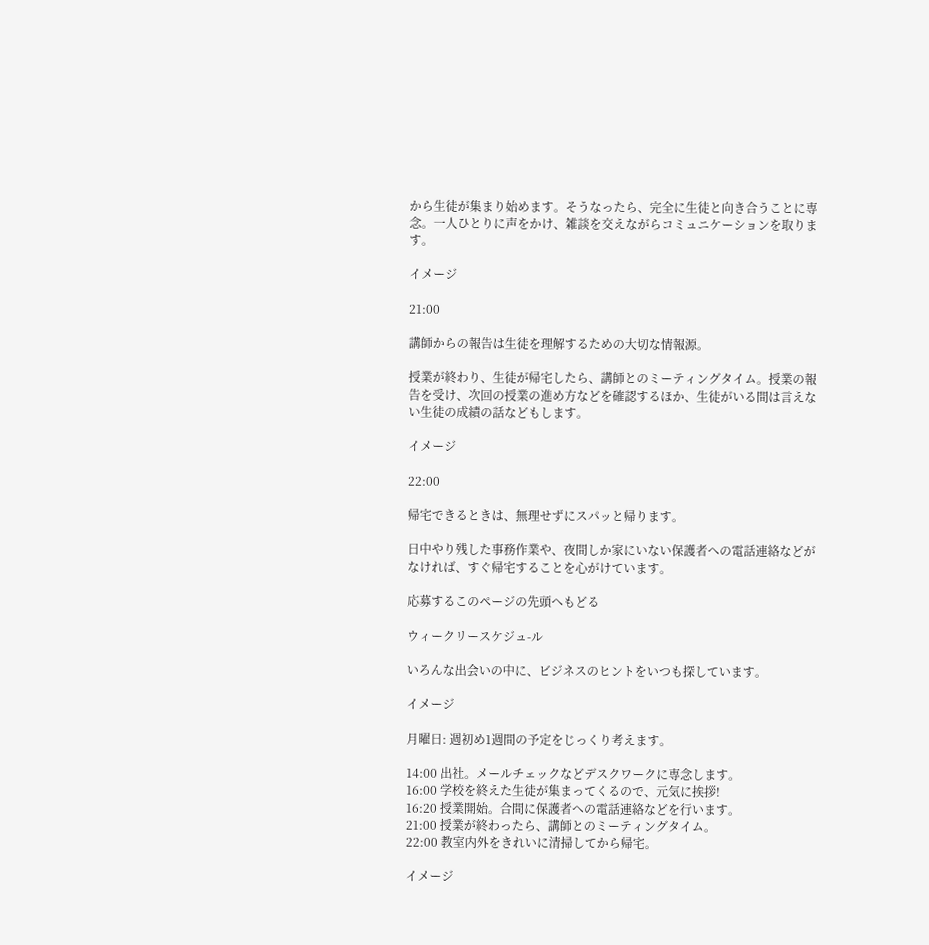から生徒が集まり始めます。そうなったら、完全に生徒と向き合うことに専念。一人ひとりに声をかけ、雑談を交えながらコミュニケーションを取ります。

イメージ

21:00

講師からの報告は生徒を理解するための大切な情報源。

授業が終わり、生徒が帰宅したら、講師とのミーティングタイム。授業の報告を受け、次回の授業の進め方などを確認するほか、生徒がいる間は言えない生徒の成績の話などもします。

イメージ

22:00

帰宅できるときは、無理せずにスパッと帰ります。

日中やり残した事務作業や、夜間しか家にいない保護者への電話連絡などがなければ、すぐ帰宅することを心がけています。

応募するこのページの先頭へもどる

ウィークリースケジュ-ル

いろんな出会いの中に、ビジネスのヒントをいつも探しています。

イメージ

月曜日: 週初め1週間の予定をじっくり考えます。

14:00 出社。メールチェックなどデスクワークに専念します。
16:00 学校を終えた生徒が集まってくるので、元気に挨拶!
16:20 授業開始。合間に保護者への電話連絡などを行います。
21:00 授業が終わったら、講師とのミーティングタイム。
22:00 教室内外をきれいに清掃してから帰宅。

イメージ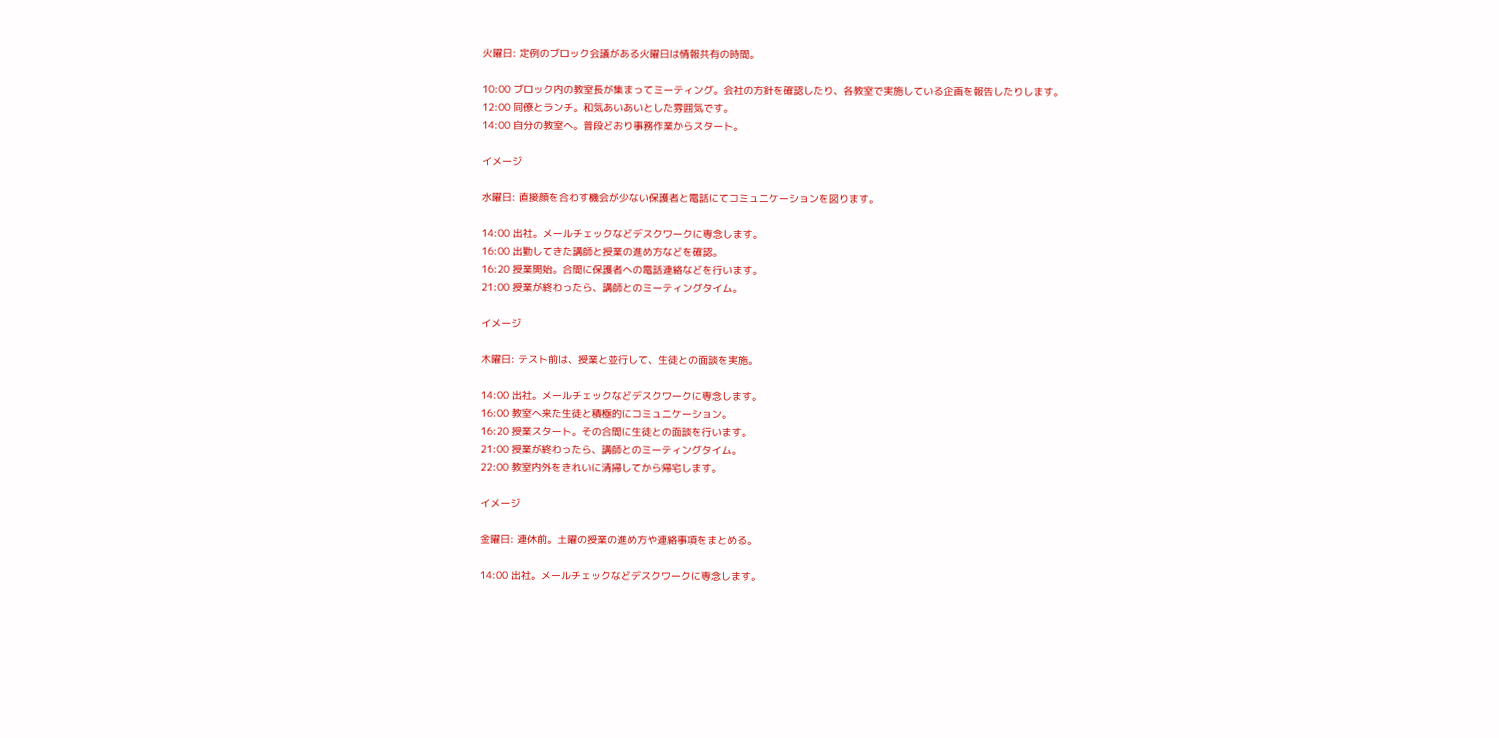火曜日: 定例のブロック会議がある火曜日は情報共有の時間。

10:00 ブロック内の教室長が集まってミーティング。会社の方針を確認したり、各教室で実施している企画を報告したりします。
12:00 同僚とランチ。和気あいあいとした雰囲気です。
14:00 自分の教室へ。普段どおり事務作業からスタート。

イメージ

水曜日: 直接顔を合わす機会が少ない保護者と電話にてコミュニケーションを図ります。

14:00 出社。メールチェックなどデスクワークに専念します。
16:00 出勤してきた講師と授業の進め方などを確認。
16:20 授業開始。合間に保護者への電話連絡などを行います。
21:00 授業が終わったら、講師とのミーティングタイム。

イメージ

木曜日: テスト前は、授業と並行して、生徒との面談を実施。

14:00 出社。メールチェックなどデスクワークに専念します。
16:00 教室へ来た生徒と積極的にコミュニケーション。
16:20 授業スタート。その合間に生徒との面談を行います。
21:00 授業が終わったら、講師とのミーティングタイム。
22:00 教室内外をきれいに清掃してから帰宅します。

イメージ

金曜日: 連休前。土曜の授業の進め方や連絡事項をまとめる。

14:00 出社。メールチェックなどデスクワークに専念します。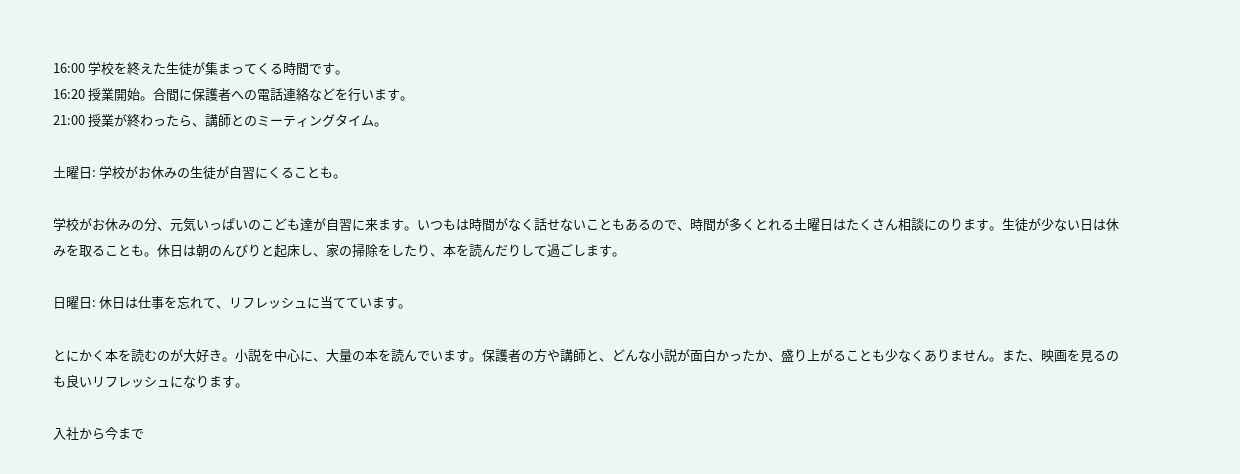16:00 学校を終えた生徒が集まってくる時間です。
16:20 授業開始。合間に保護者への電話連絡などを行います。
21:00 授業が終わったら、講師とのミーティングタイム。

土曜日: 学校がお休みの生徒が自習にくることも。

学校がお休みの分、元気いっぱいのこども達が自習に来ます。いつもは時間がなく話せないこともあるので、時間が多くとれる土曜日はたくさん相談にのります。生徒が少ない日は休みを取ることも。休日は朝のんびりと起床し、家の掃除をしたり、本を読んだりして過ごします。

日曜日: 休日は仕事を忘れて、リフレッシュに当てています。

とにかく本を読むのが大好き。小説を中心に、大量の本を読んでいます。保護者の方や講師と、どんな小説が面白かったか、盛り上がることも少なくありません。また、映画を見るのも良いリフレッシュになります。

入社から今まで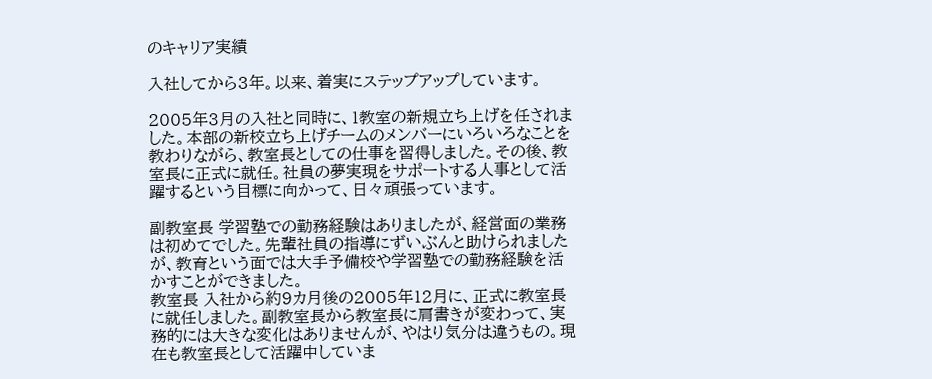のキャリア実績

入社してから3年。以来、着実にステップアップしています。

2005年3月の入社と同時に、1教室の新規立ち上げを任されました。本部の新校立ち上げチームのメンバーにいろいろなことを教わりながら、教室長としての仕事を習得しました。その後、教室長に正式に就任。社員の夢実現をサポートする人事として活躍するという目標に向かって、日々頑張っています。

副教室長 学習塾での勤務経験はありましたが、経営面の業務は初めてでした。先輩社員の指導にずいぶんと助けられましたが、教育という面では大手予備校や学習塾での勤務経験を活かすことができました。
教室長 入社から約9カ月後の2005年12月に、正式に教室長に就任しました。副教室長から教室長に肩書きが変わって、実務的には大きな変化はありませんが、やはり気分は違うもの。現在も教室長として活躍中していま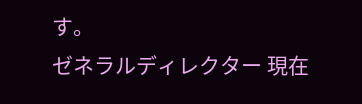す。
ゼネラルディレクター 現在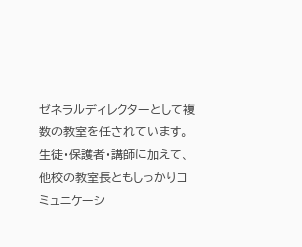ゼネラルディレクターとして複数の教室を任されています。生徒・保護者・講師に加えて、他校の教室長ともしっかりコミュニケーシ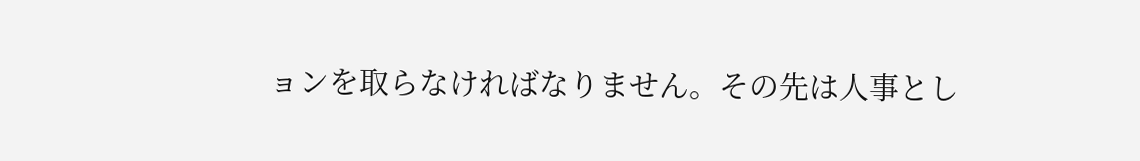ョンを取らなければなりません。その先は人事とし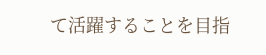て活躍することを目指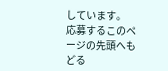しています。
応募するこのページの先頭へもどる